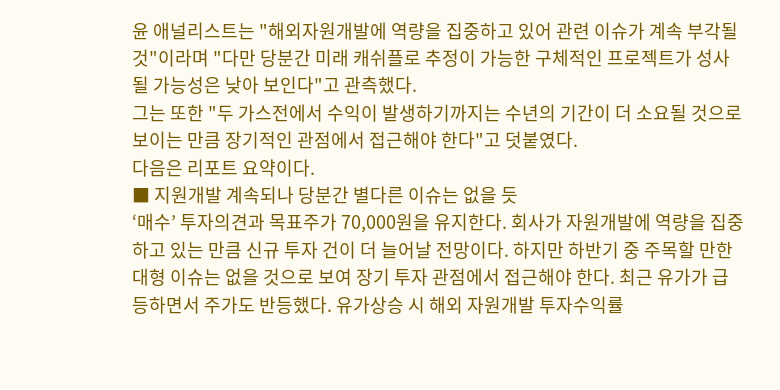윤 애널리스트는 "해외자원개발에 역량을 집중하고 있어 관련 이슈가 계속 부각될 것"이라며 "다만 당분간 미래 캐쉬플로 추정이 가능한 구체적인 프로젝트가 성사될 가능성은 낮아 보인다"고 관측했다.
그는 또한 "두 가스전에서 수익이 발생하기까지는 수년의 기간이 더 소요될 것으로 보이는 만큼 장기적인 관점에서 접근해야 한다"고 덧붙였다.
다음은 리포트 요약이다.
■ 지원개발 계속되나 당분간 별다른 이슈는 없을 듯
‘매수’ 투자의견과 목표주가 70,000원을 유지한다. 회사가 자원개발에 역량을 집중하고 있는 만큼 신규 투자 건이 더 늘어날 전망이다. 하지만 하반기 중 주목할 만한 대형 이슈는 없을 것으로 보여 장기 투자 관점에서 접근해야 한다. 최근 유가가 급등하면서 주가도 반등했다. 유가상승 시 해외 자원개발 투자수익률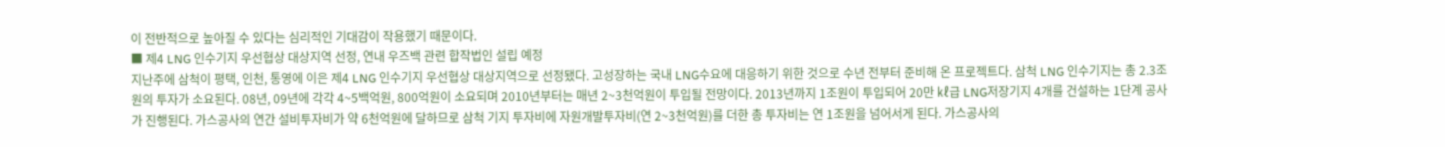이 전반적으로 높아질 수 있다는 심리적인 기대감이 작용했기 때문이다.
■ 제4 LNG 인수기지 우선협상 대상지역 선정, 연내 우즈백 관련 합작법인 설립 예정
지난주에 삼척이 평택, 인천, 통영에 이은 제4 LNG 인수기지 우선협상 대상지역으로 선정됐다. 고성장하는 국내 LNG수요에 대응하기 위한 것으로 수년 전부터 준비해 온 프로젝트다. 삼척 LNG 인수기지는 총 2.3조원의 투자가 소요된다. 08년, 09년에 각각 4~5백억원, 800억원이 소요되며 2010년부터는 매년 2~3천억원이 투입될 전망이다. 2013년까지 1조원이 투입되어 20만 ㎘급 LNG저장기지 4개를 건설하는 1단계 공사가 진행된다. 가스공사의 연간 설비투자비가 약 6천억원에 달하므로 삼척 기지 투자비에 자원개발투자비(연 2~3천억원)를 더한 총 투자비는 연 1조원을 넘어서게 된다. 가스공사의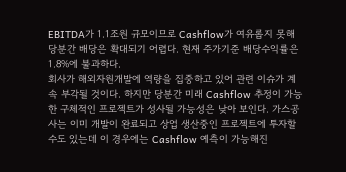EBITDA가 1.1조원 규모이므로 Cashflow가 여유롭지 못해 당분간 배당은 확대되기 어렵다. 현재 주가기준 배당수익률은 1.8%에 불과하다.
회사가 해외자원개발에 역량을 집중하고 있어 관련 이슈가 계속 부각될 것이다. 하지만 당분간 미래 Cashflow 추정이 가능한 구체적인 프로젝트가 성사될 가능성은 낮아 보인다. 가스공사는 이미 개발이 완료되고 상업 생산중인 프로젝트에 투자할 수도 있는데 이 경우에는 Cashflow 예측이 가능해진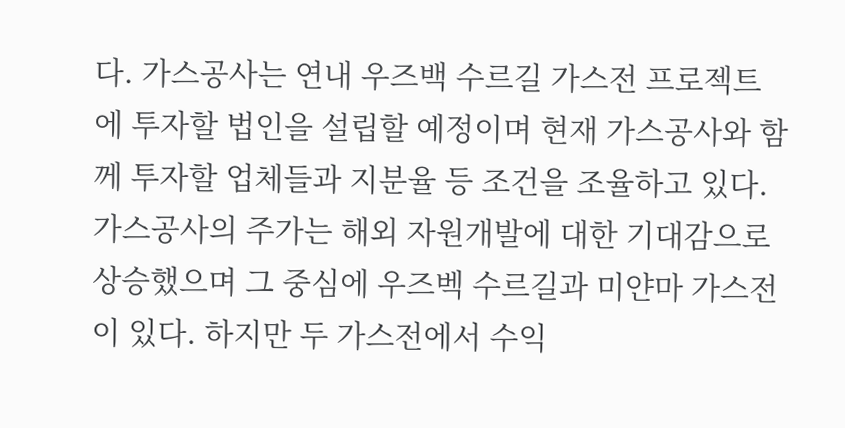다. 가스공사는 연내 우즈백 수르길 가스전 프로젝트에 투자할 법인을 설립할 예정이며 현재 가스공사와 함께 투자할 업체들과 지분율 등 조건을 조율하고 있다. 가스공사의 주가는 해외 자원개발에 대한 기대감으로 상승했으며 그 중심에 우즈벡 수르길과 미얀마 가스전이 있다. 하지만 두 가스전에서 수익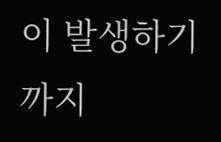이 발생하기까지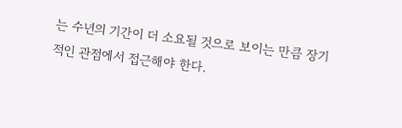는 수년의 기간이 더 소요될 것으로 보이는 만큼 장기적인 관점에서 접근해야 한다.